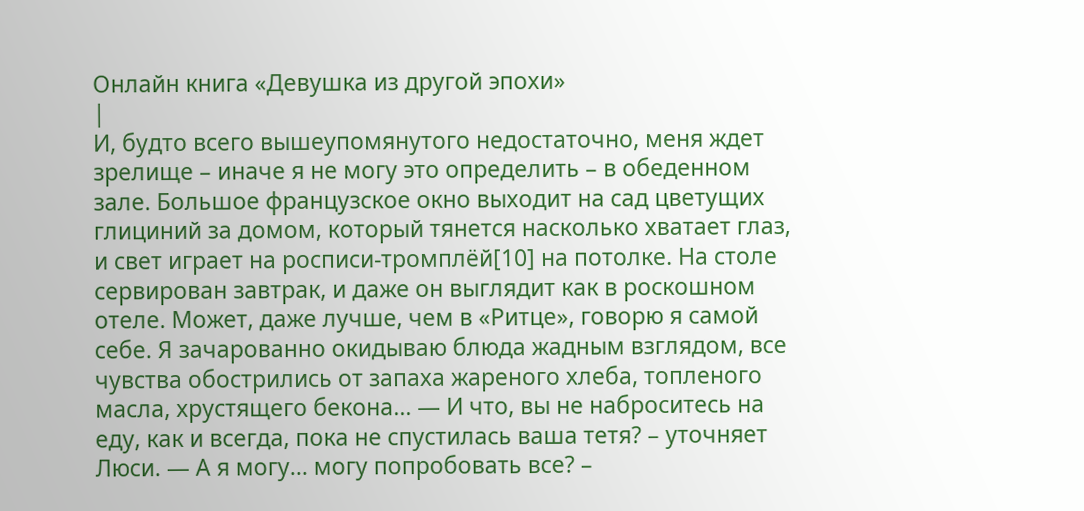Онлайн книга «Девушка из другой эпохи»
|
И, будто всего вышеупомянутого недостаточно, меня ждет зрелище – иначе я не могу это определить – в обеденном зале. Большое французское окно выходит на сад цветущих глициний за домом, который тянется насколько хватает глаз, и свет играет на росписи-тромплёй[10] на потолке. На столе сервирован завтрак, и даже он выглядит как в роскошном отеле. Может, даже лучше, чем в «Ритце», говорю я самой себе. Я зачарованно окидываю блюда жадным взглядом, все чувства обострились от запаха жареного хлеба, топленого масла, хрустящего бекона… — И что, вы не наброситесь на еду, как и всегда, пока не спустилась ваша тетя? – уточняет Люси. — А я могу… могу попробовать все? –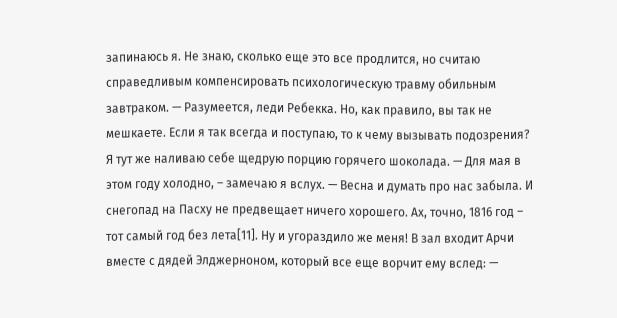запинаюсь я. Не знаю, сколько еще это все продлится, но считаю справедливым компенсировать психологическую травму обильным завтраком. — Разумеется, леди Ребекка. Но, как правило, вы так не мешкаете. Если я так всегда и поступаю, то к чему вызывать подозрения? Я тут же наливаю себе щедрую порцию горячего шоколада. — Для мая в этом году холодно, – замечаю я вслух. — Весна и думать про нас забыла. И снегопад на Пасху не предвещает ничего хорошего. Ах, точно, 1816 год – тот самый год без лета[11]. Ну и угораздило же меня! В зал входит Арчи вместе с дядей Элджерноном, который все еще ворчит ему вслед: —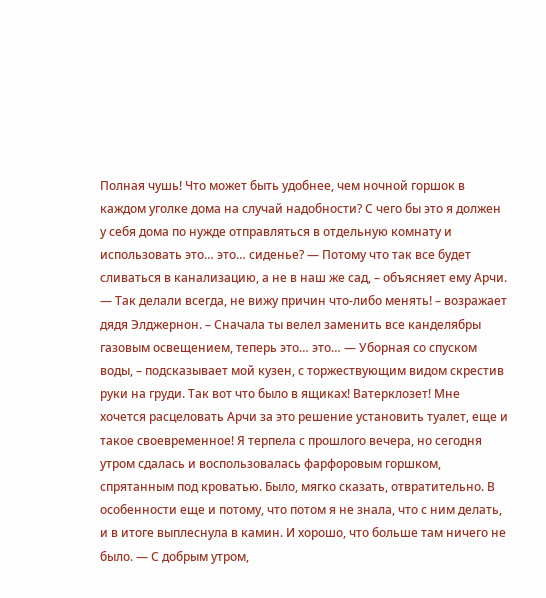Полная чушь! Что может быть удобнее, чем ночной горшок в каждом уголке дома на случай надобности? С чего бы это я должен у себя дома по нужде отправляться в отдельную комнату и использовать это… это… сиденье? — Потому что так все будет сливаться в канализацию, а не в наш же сад, – объясняет ему Арчи. — Так делали всегда, не вижу причин что-либо менять! – возражает дядя Элджернон. – Сначала ты велел заменить все канделябры газовым освещением, теперь это… это… — Уборная со спуском воды, – подсказывает мой кузен, с торжествующим видом скрестив руки на груди. Так вот что было в ящиках! Ватерклозет! Мне хочется расцеловать Арчи за это решение установить туалет, еще и такое своевременное! Я терпела с прошлого вечера, но сегодня утром сдалась и воспользовалась фарфоровым горшком, спрятанным под кроватью. Было, мягко сказать, отвратительно. В особенности еще и потому, что потом я не знала, что с ним делать, и в итоге выплеснула в камин. И хорошо, что больше там ничего не было. — С добрым утром,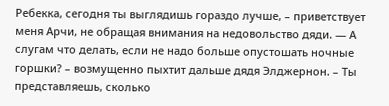Ребекка, сегодня ты выглядишь гораздо лучше, – приветствует меня Арчи, не обращая внимания на недовольство дяди. — А слугам что делать, если не надо больше опустошать ночные горшки? – возмущенно пыхтит дальше дядя Элджернон. – Ты представляешь, сколько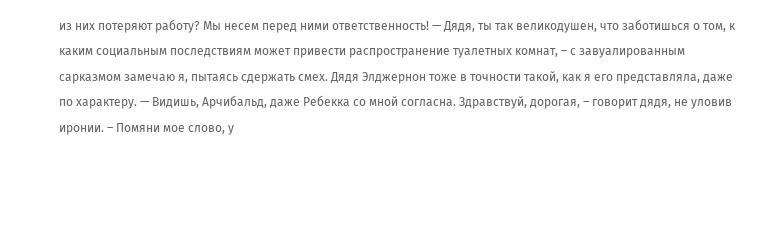из них потеряют работу? Мы несем перед ними ответственность! — Дядя, ты так великодушен, что заботишься о том, к каким социальным последствиям может привести распространение туалетных комнат, – с завуалированным сарказмом замечаю я, пытаясь сдержать смех. Дядя Элджернон тоже в точности такой, как я его представляла, даже по характеру. — Видишь, Арчибальд, даже Ребекка со мной согласна. Здравствуй, дорогая, – говорит дядя, не уловив иронии. – Помяни мое слово, у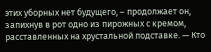этих уборных нет будущего, – продолжает он, запихнув в рот одно из пирожных с кремом, расставленных на хрустальной подставке. — Кто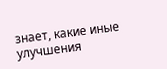знает, какие иные улучшения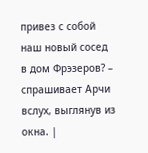привез с собой наш новый сосед в дом Фрэзеров? – спрашивает Арчи вслух, выглянув из окна. |